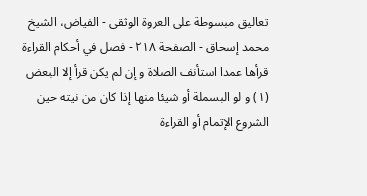تعاليق مبسوطة على العروة الوثقى - الفياض، الشيخ محمد إسحاق - الصفحة ٢١٨ - فصل في أحكام القراءة
قرأها عمدا استأنف الصلاة و إن لم يكن قرأ إلا البعض (١) و لو البسملة أو شيئا منها إذا كان من نيته حين الشروع الإتمام أو القراءة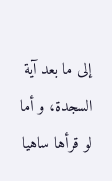إلى ما بعد آية السجدة، و أما لو قرأها ساهيا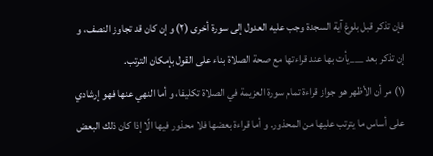فإن تذكر قبل بلوغ آية السجدة وجب عليه العدول إلى سورة أخرى (٢) و إن كان قد تجاوز النصف، و إن تذكر بعد ___يأت بها عند قراءتها مع صحة الصلاة بناء على القول بإمكان الترتب.
(١) مر أن الأظهر هو جواز قراءة تمام سورة العزيمة في الصلاة تكليفا، و أما النهي عنها فهو إرشادي على أساس ما يترتب عليها من المحذور. و أما قراءة بعضها فلا محذور فيها الّا إذا كان ذلك البعض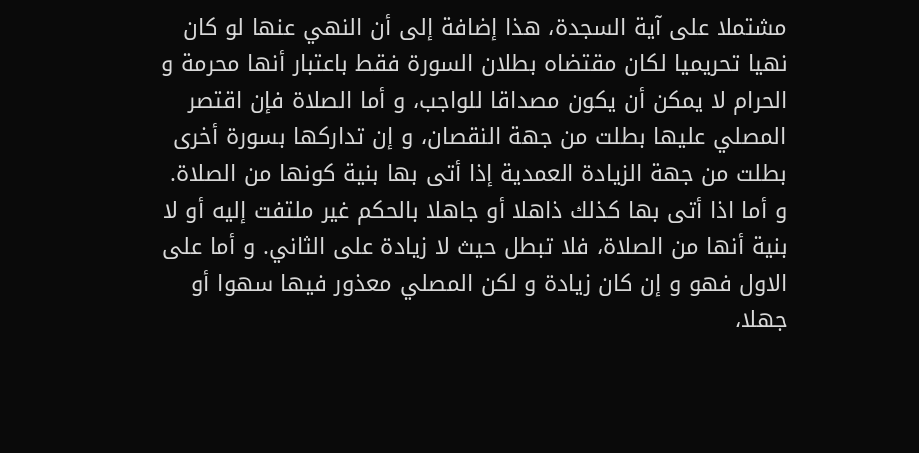مشتملا على آية السجدة، هذا إضافة إلى أن النهي عنها لو كان نهيا تحريميا لكان مقتضاه بطلان السورة فقط باعتبار أنها محرمة و الحرام لا يمكن أن يكون مصداقا للواجب، و أما الصلاة فإن اقتصر المصلي عليها بطلت من جهة النقصان، و إن تداركها بسورة أخرى بطلت من جهة الزيادة العمدية إذا أتى بها بنية كونها من الصلاة.
و أما اذا أتى بها كذلك ذاهلا أو جاهلا بالحكم غير ملتفت إليه أو لا بنية أنها من الصلاة، فلا تبطل حيث لا زيادة على الثاني. و أما على الاول فهو و إن كان زيادة و لكن المصلي معذور فيها سهوا أو جهلا،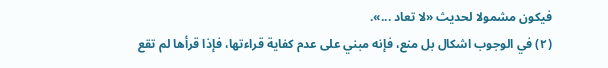فيكون مشمولا لحديث «لا تعاد ...».
(٢) في الوجوب اشكال بل منع، فإنه مبني على عدم كفاية قراءتها، فإذا قرأها لم تقع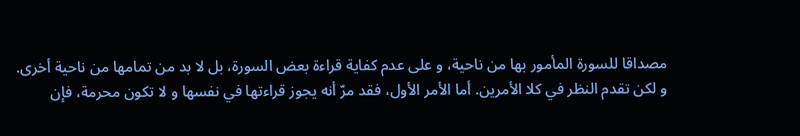مصداقا للسورة المأمور بها من ناحية، و على عدم كفاية قراءة بعض السورة، بل لا بد من تمامها من ناحية أخرى.
و لكن تقدم النظر في كلا الأمرين. أما الأمر الأول، فقد مرّ أنه يجوز قراءتها في نفسها و لا تكون محرمة، فإن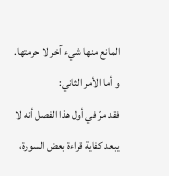المانع منها شيء آخر لا حرمتها. و أما الأمر الثاني:
فقد مرّ في أول هذا الفصل أنه لا يبعد كفاية قراءة بعض السورة،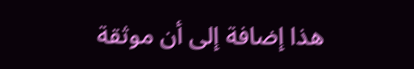هذا إضافة إلى أن موثقة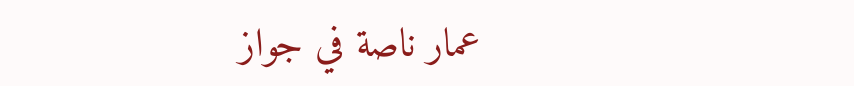عمار ناصة في جواز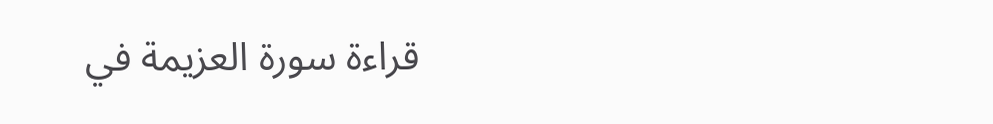قراءة سورة العزيمة في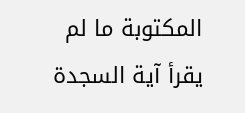المكتوبة ما لم يقرأ آية السجدة